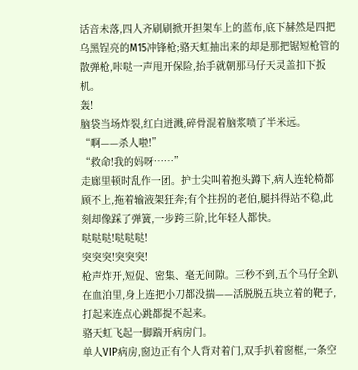话音未落,四人齐刷刷掀开担架车上的蓝布,底下赫然是四把乌黑锃亮的M15冲锋枪;骆天虹抽出来的却是那把锯短枪管的散弹枪,咔哒一声甩开保险,抬手就朝那马仔天灵盖扣下扳机。
轰!
脑袋当场炸裂,红白迸溅,碎骨混着脑浆喷了半米远。
“啊——杀人啦!”
“救命!我的妈呀……”
走廊里顿时乱作一团。护士尖叫着抱头蹲下,病人连轮椅都顾不上,拖着输液架狂奔;有个拄拐的老伯,腿抖得站不稳,此刻却像踩了弹簧,一步跨三阶,比年轻人都快。
哒哒哒!哒哒哒!
突突突!突突突!
枪声炸开,短促、密集、毫无间隙。三秒不到,五个马仔全趴在血泊里,身上连把小刀都没揣——活脱脱五块立着的靶子,打起来连点心跳都提不起来。
骆天虹飞起一脚踹开病房门。
单人VIP病房,窗边正有个人背对着门,双手扒着窗框,一条空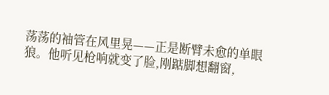荡荡的袖管在风里晃——正是断臂未愈的单眼狼。他听见枪响就变了脸,刚踮脚想翻窗,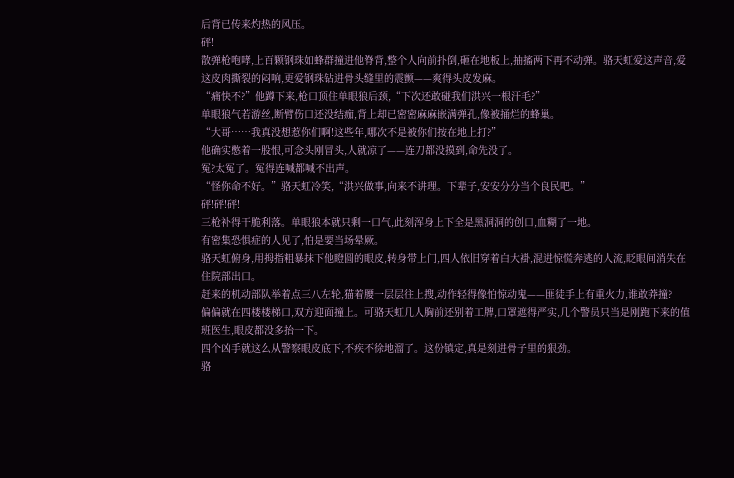后背已传来灼热的风压。
砰!
散弹枪咆哮,上百颗钢珠如蜂群撞进他脊背,整个人向前扑倒,砸在地板上,抽搐两下再不动弹。骆天虹爱这声音,爱这皮肉撕裂的闷响,更爱钢珠钻进骨头缝里的震颤——爽得头皮发麻。
“痛快不?”他蹲下来,枪口顶住单眼狼后颈,“下次还敢碰我们洪兴一根汗毛?”
单眼狼气若游丝,断臂伤口还没结痂,背上却已密密麻麻嵌满弹孔,像被捅烂的蜂巢。
“大哥……我真没想惹你们啊!这些年,哪次不是被你们按在地上打?”
他确实憋着一股恨,可念头刚冒头,人就凉了——连刀都没摸到,命先没了。
冤?太冤了。冤得连喊都喊不出声。
“怪你命不好。”骆天虹冷笑,“洪兴做事,向来不讲理。下辈子,安安分分当个良民吧。”
砰!砰!砰!
三枪补得干脆利落。单眼狼本就只剩一口气,此刻浑身上下全是黑洞洞的创口,血糊了一地。
有密集恐惧症的人见了,怕是要当场晕厥。
骆天虹俯身,用拇指粗暴抹下他瞪圆的眼皮,转身带上门,四人依旧穿着白大褂,混进惊慌奔逃的人流,眨眼间消失在住院部出口。
赶来的机动部队举着点三八左轮,猫着腰一层层往上搜,动作轻得像怕惊动鬼——匪徒手上有重火力,谁敢莽撞?
偏偏就在四楼楼梯口,双方迎面撞上。可骆天虹几人胸前还别着工牌,口罩遮得严实,几个警员只当是刚跑下来的值班医生,眼皮都没多抬一下。
四个凶手就这么从警察眼皮底下,不疾不徐地溜了。这份镇定,真是刻进骨子里的狠劲。
骆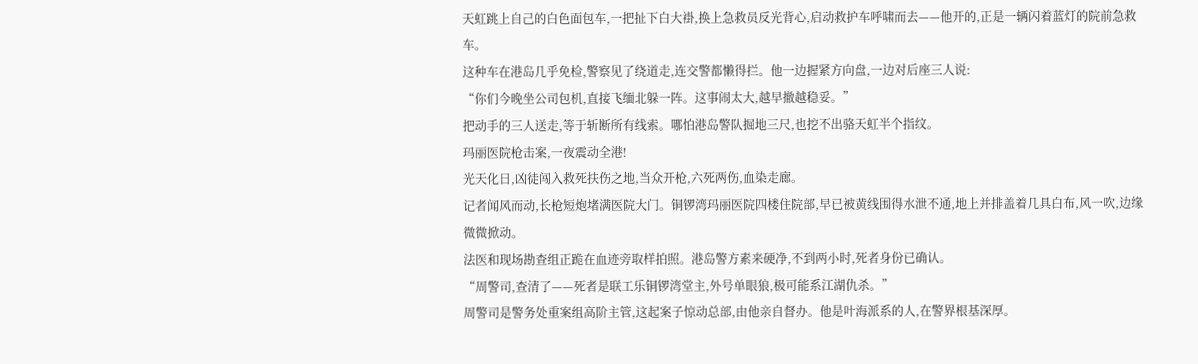天虹跳上自己的白色面包车,一把扯下白大褂,换上急救员反光背心,启动救护车呼啸而去——他开的,正是一辆闪着蓝灯的院前急救车。
这种车在港岛几乎免检,警察见了绕道走,连交警都懒得拦。他一边握紧方向盘,一边对后座三人说:
“你们今晚坐公司包机,直接飞缅北躲一阵。这事闹太大,越早撤越稳妥。”
把动手的三人送走,等于斩断所有线索。哪怕港岛警队掘地三尺,也挖不出骆天虹半个指纹。
玛丽医院枪击案,一夜震动全港!
光天化日,凶徒闯入救死扶伤之地,当众开枪,六死两伤,血染走廊。
记者闻风而动,长枪短炮堵满医院大门。铜锣湾玛丽医院四楼住院部,早已被黄线围得水泄不通,地上并排盖着几具白布,风一吹,边缘微微掀动。
法医和现场勘查组正跪在血迹旁取样拍照。港岛警方素来硬净,不到两小时,死者身份已确认。
“周警司,查清了——死者是联工乐铜锣湾堂主,外号单眼狼,极可能系江湖仇杀。”
周警司是警务处重案组高阶主管,这起案子惊动总部,由他亲自督办。他是叶海派系的人,在警界根基深厚。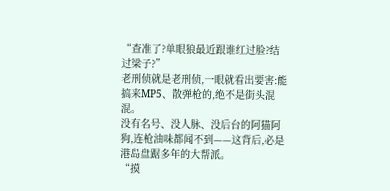“查准了?单眼狼最近跟谁红过脸?结过梁子?”
老刑侦就是老刑侦,一眼就看出要害:能搞来MP5、散弹枪的,绝不是街头混混。
没有名号、没人脉、没后台的阿猫阿狗,连枪油味都闻不到——这背后,必是港岛盘踞多年的大帮派。
“摸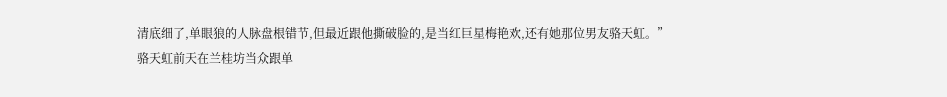清底细了,单眼狼的人脉盘根错节,但最近跟他撕破脸的,是当红巨星梅艳欢,还有她那位男友骆天虹。”
骆天虹前天在兰桂坊当众跟单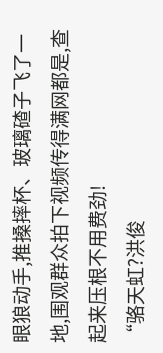眼狼动手,推搡摔杯、玻璃碴子飞了一地,围观群众拍下视频传得满网都是,查起来压根不用费劲!
“骆天虹?洪俊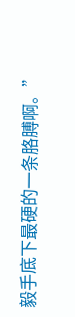毅手底下最硬的一条胳膊啊。”